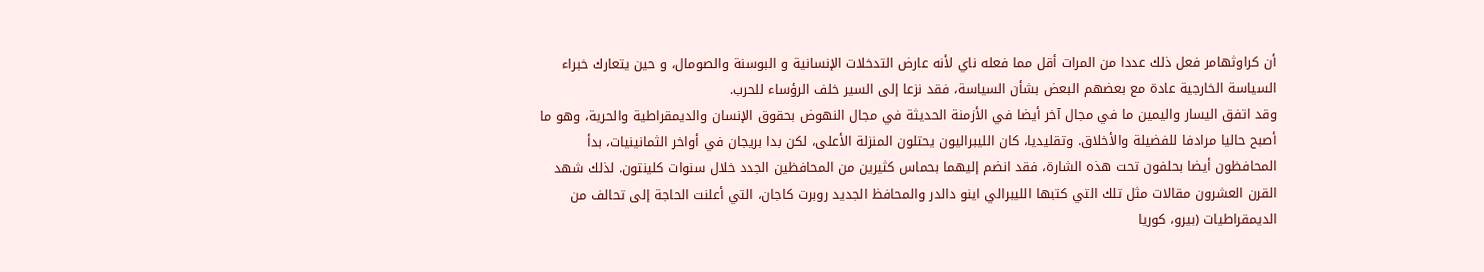أن كراوثهامر فعل ذلك عددا من المرات أقل مما فعله ناي لأنه عارض التدخلات الإنسانية و البوسنة والصومال، و حين يتعارك خبراء السياسة الخارجية عادة مع بعضهم البعض بشأن السياسة، فقد نزعا إلى السير خلف الرؤساء للحرب.
وقد اتفق اليسار واليمين ما في مجال آخر أيضا في الأزمنة الحديثة في مجال النهوض بحقوق الإنسان والديمقراطية والحرية، وهو ما أصبح حاليا مرادفا للفضيلة والأخلاق. وتقليديا، كان الليبراليون يحتلون المنزلة الأعلى، لكن بدا بريجان في أواخر الثمانينيات، بدأ المحافظون أيضا بحلفون تحت هذه الشارة، فقد انضم إليهما بحماس كثيرين من المحافظين الجدد خلال سنوات كلينتون. لذلك شهد القرن العشرون مقالات مثل تلك التي كتبها الليبرالي اينو دالدر والمحافظ الجديد روبرت کاجان، التي أعلنت الحاجة إلى تحالف من الديمقراطيات (بيرو، كوريا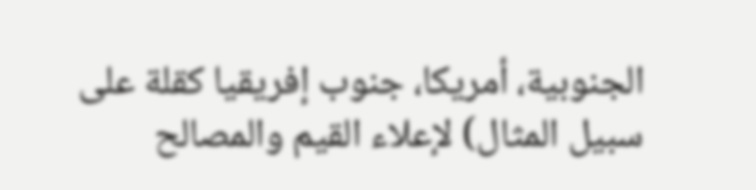الجنوبية، أمريكا، جنوب إفريقيا كقلة على سبيل المثال) لإعلاء القيم والمصالح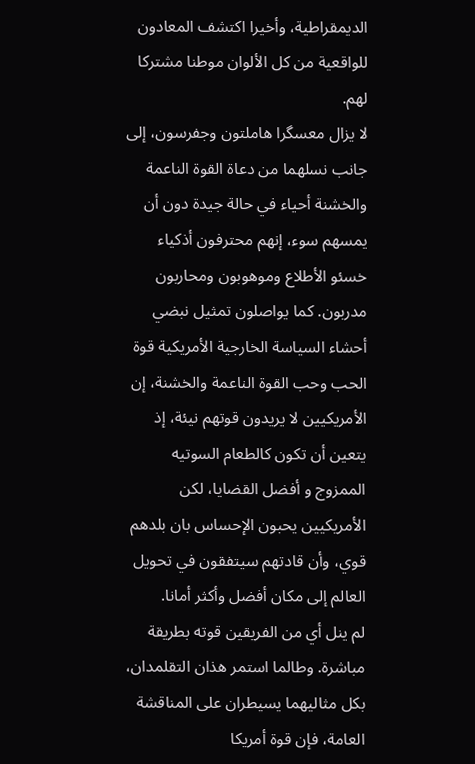الديمقراطية، وأخيرا اكتشف المعادون للواقعية من كل الألوان موطنا مشتركا لهم.
لا يزال معسگرا هاملتون وجفرسون، إلى جانب نسلهما من دعاة القوة الناعمة والخشنة أحياء في حالة جيدة دون أن يمسهم سوء، إنهم محترفون أذكياء خسئو الأطلاع وموهوبون ومحاربون مدربون. كما يواصلون تمثيل نبضي أحشاء السياسة الخارجية الأمريكية قوة الحب وحب القوة الناعمة والخشنة، إن الأمريكيين لا يريدون قوتهم نيئة، إذ يتعين أن تكون كالطعام السوتيه الممزوج و أفضل القضايا، لكن الأمريكيين يحبون الإحساس بان بلدهم قوي، وأن قادتهم سيتفقون في تحويل العالم إلى مكان أفضل وأكثر أمانا.
لم ينل أي من الفريقين قوته بطريقة مباشرة. وطالما استمر هذان التقلمدان، بكل مثاليهما يسيطران على المناقشة العامة، فإن قوة أمريكا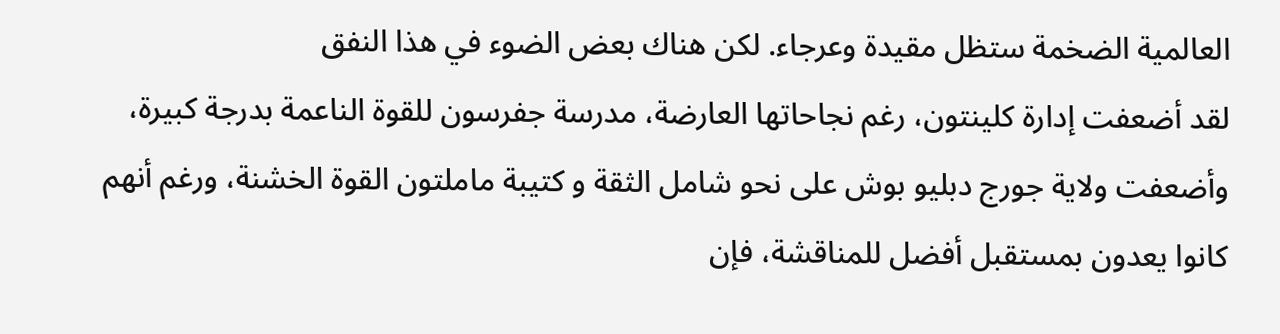العالمية الضخمة ستظل مقيدة وعرجاء. لكن هناك بعض الضوء في هذا النفق
لقد أضعفت إدارة كلينتون، رغم نجاحاتها العارضة، مدرسة جفرسون للقوة الناعمة بدرجة كبيرة، وأضعفت ولاية جورج دبليو بوش على نحو شامل الثقة و كتيبة ماملتون القوة الخشنة، ورغم أنهم كانوا يعدون بمستقبل أفضل للمناقشة، فإن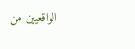الواقعيين من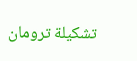تشكيلة ترومان